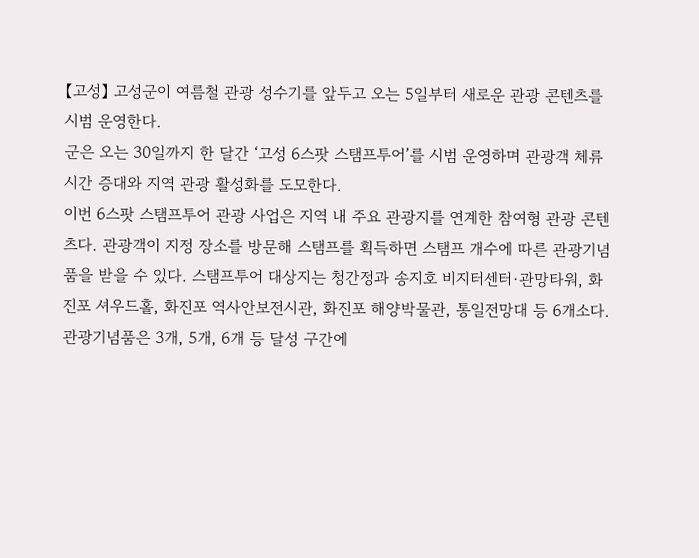【고성】 고성군이 여름철 관광 성수기를 앞두고 오는 5일부터 새로운 관광 콘텐츠를 시범 운영한다.
군은 오는 30일까지 한 달간 ‘고성 6스팟 스탬프투어’를 시범 운영하며 관광객 체류시간 증대와 지역 관광 활성화를 도모한다.
이번 6스팟 스탬프투어 관광 사업은 지역 내 주요 관광지를 연계한 참여형 관광 콘텐츠다. 관광객이 지정 장소를 방문해 스탬프를 획득하면 스탬프 개수에 따른 관광기념품을 받을 수 있다. 스탬프투어 대상지는 청간정과 송지호 비지터센터·관망타워, 화진포 셔우드홀, 화진포 역사안보전시관, 화진포 해양박물관, 통일전망대 등 6개소다.
관광기념품은 3개, 5개, 6개 등 달성 구간에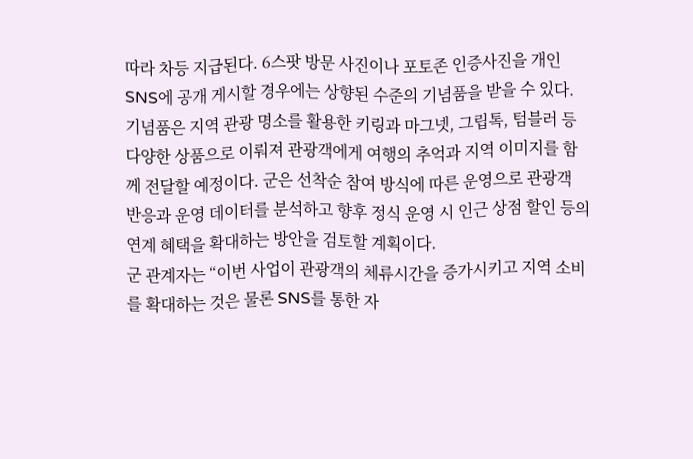따라 차등 지급된다. 6스팟 방문 사진이나 포토존 인증사진을 개인 SNS에 공개 게시할 경우에는 상향된 수준의 기념품을 받을 수 있다. 기념품은 지역 관광 명소를 활용한 키링과 마그넷, 그립톡, 텀블러 등 다양한 상품으로 이뤄져 관광객에게 여행의 추억과 지역 이미지를 함께 전달할 예정이다. 군은 선착순 참여 방식에 따른 운영으로 관광객 반응과 운영 데이터를 분석하고 향후 정식 운영 시 인근 상점 할인 등의 연계 혜택을 확대하는 방안을 검토할 계획이다.
군 관계자는 “이번 사업이 관광객의 체류시간을 증가시키고 지역 소비를 확대하는 것은 물론 SNS를 통한 자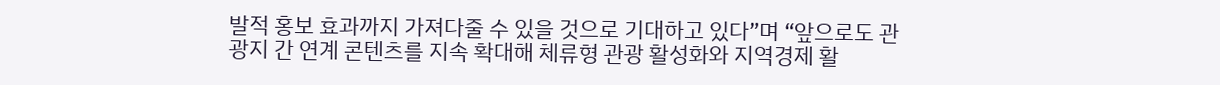발적 홍보 효과까지 가져다줄 수 있을 것으로 기대하고 있다”며 “앞으로도 관광지 간 연계 콘텐츠를 지속 확대해 체류형 관광 활성화와 지역경제 활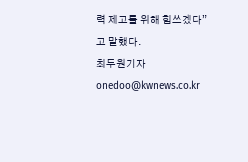력 제고를 위해 힘쓰겠다”고 말했다.
최두원기자 onedoo@kwnews.co.kr